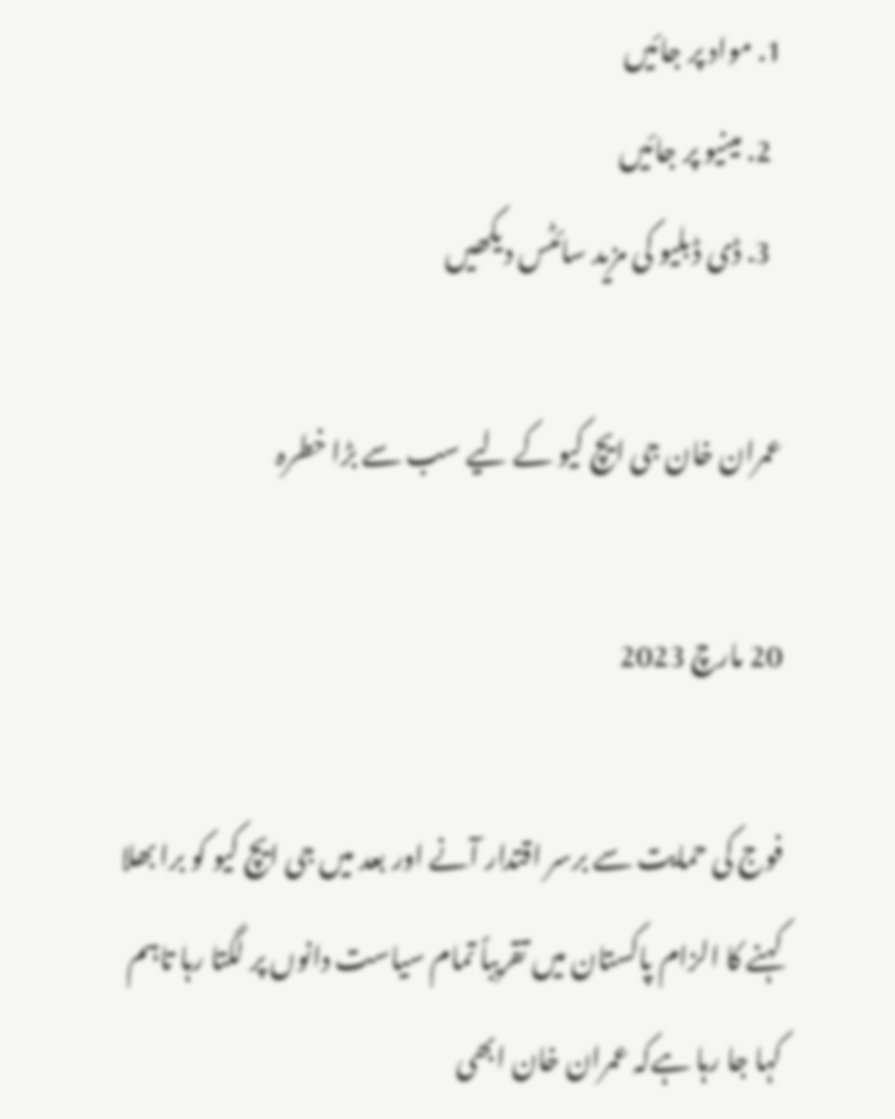1. مواد پر جائیں
  2. مینیو پر جائیں
  3. ڈی ڈبلیو کی مزید سائٹس دیکھیں

عمران خان جی ایچ کیو کے لیے سب سے بڑا خطرہ

20 مارچ 2023

فوج کی حمایت سے برسر اقتدار آنے اور بعد میں جی ایچ کیو کو برا بھلا کہنے کا الزام پاکستان میں تقریباً تمام سیاست دانوں پر لگتا رہا تاہم کہا جا رہا ہےکہ عمران خان ابھی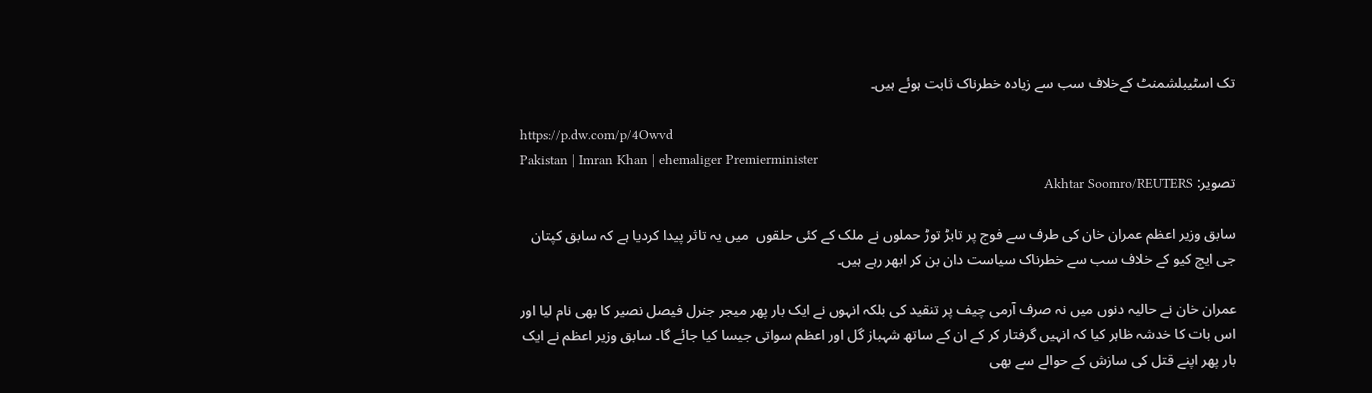تک اسٹیبلشمنٹ کےخلاف سب سے زیادہ خطرناک ثابت ہوئے ہیں۔

https://p.dw.com/p/4Owvd
Pakistan | Imran Khan | ehemaliger Premierminister
تصویر: Akhtar Soomro/REUTERS

سابق وزیر اعظم عمران خان کی طرف سے فوج پر تابڑ توڑ حملوں نے ملک کے کئی حلقوں  میں یہ تاثر پیدا کردیا ہے کہ سابق کپتان جی ایچ کیو کے خلاف سب سے خطرناک سیاست دان بن کر ابھر رہے ہیں۔

عمران خان نے حالیہ دنوں میں نہ صرف آرمی چیف پر تنقید کی بلکہ انہوں نے ایک بار پھر میجر جنرل فیصل نصیر کا بھی نام لیا اور اس بات کا خدشہ ظاہر کیا کہ انہیں گرفتار کر کے ان کے ساتھ شہباز گل اور اعظم سواتی جیسا کیا جائے گا۔ سابق وزیر اعظم نے ایک بار پھر اپنے قتل کی سازش کے حوالے سے بھی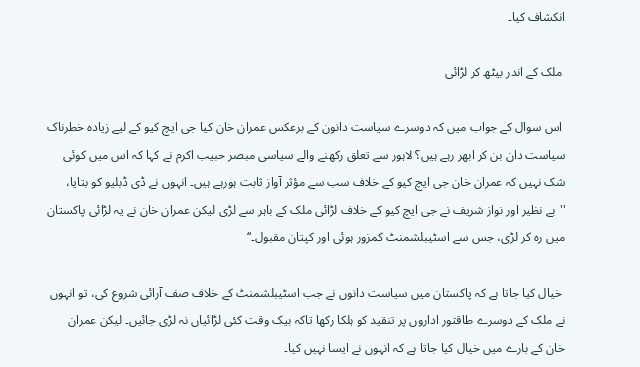انکشاف کیا۔

 ملک کے اندر بیٹھ کر لڑائی

 اس سوال کے جواب میں کہ دوسرے سیاست دانون کے برعکس عمران خان کیا جی ایچ کیو کے لیے زیادہ خطرناک سیاست دان بن کر ابھر رہے ہیں؟ لاہور سے تعلق رکھنے والے سیاسی مبصر حبیب اکرم نے کہا کہ اس میں کوئی شک نہیں کہ عمران خان جی ایچ کیو کے خلاف سب سے مؤثر آواز ثابت ہورہے ہیں۔ انہوں نے ڈی ڈبلیو کو بتایا، ''بے نظیر اور نواز شریف نے جی ایچ کیو کے خلاف لڑائی ملک کے باہر سے لڑی لیکن عمران خان نے یہ لڑائی پاکستان میں رہ کر لڑی، جس سے اسٹیبلشمنٹ کمزور ہوئی اور کپتان مقبول۔‘‘

 خیال کیا جاتا ہے کہ پاکستان میں سیاست دانوں نے جب اسٹیبلشمنٹ کے خلاف صف آرائی شروع کی، تو انہوں نے ملک کے دوسرے طاقتور اداروں پر تنقید کو ہلکا رکھا تاکہ بیک وقت کئی لڑائیاں نہ لڑی جائیں۔ لیکن عمران خان کے بارے میں خیال کیا جاتا ہے کہ انہوں نے ایسا نہیں کیا۔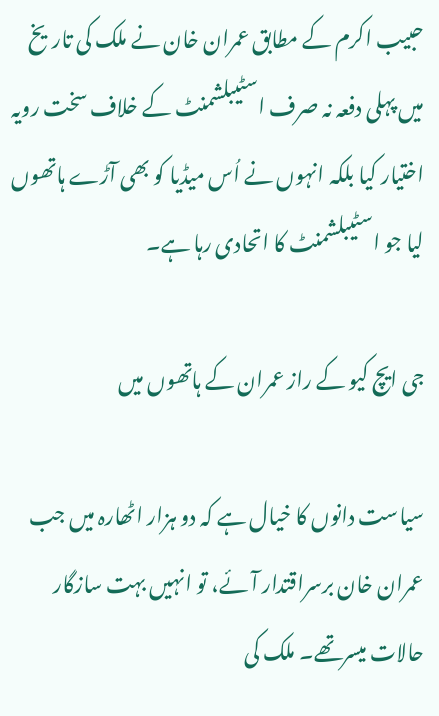حبیب اکرم کے مطابق عمران خان نے ملک کی تاریخ میں پہلی دفعہ نہ صرف اسٹیبلشمنٹ کے خلاف سخت رویہ اختیار کیا بلکہ انہوں نے اُس میڈیا کو بھی آڑے ہاتھوں لیا جو اسٹیبلشمنٹ کا اتحادی رہا ہے۔

جی ایچ کیو کے راز عمران کے ہاتھوں میں

سیاست دانوں کا خیال ہے کہ دو ہزار اٹھارہ میں جب عمران خان برسراقتدار آئے، تو انہیں بہت سازگار حالات میسرتھے۔ ملک کی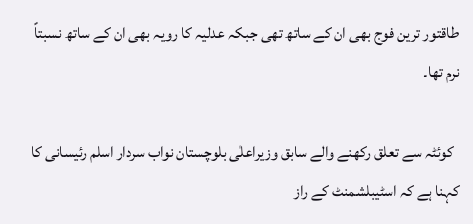طاقتور ترین فوج بھی ان کے ساتھ تھی جبکہ عدلیہ کا رویہ بھی ان کے ساتھ نسبتاً نرم تھا۔

  کوئٹہ سے تعلق رکھنے والے سابق وزیراعلٰی بلوچستان نواب سردار اسلم رئیسانی کا کہنا ہے کہ اسٹیبلشمنٹ کے راز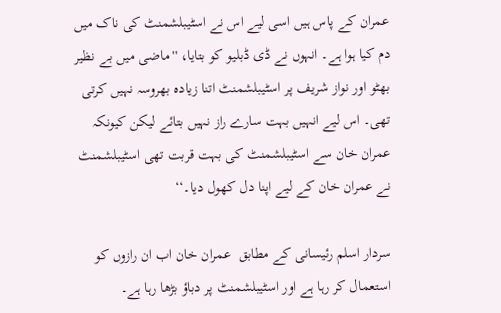عمران کے پاس ہیں اسی لیے اس نے اسٹیبلشمنٹ کی ناک میں دم کیا ہوا ہے۔ انہوں نے ڈی ڈبلیو کو بتایا، ''ماضی میں بے نظیر بھٹو اور نواز شریف پر اسٹیبلشمنٹ اتنا زیادہ بھروسہ نہیں کرتی تھی۔ اس لیے انہیں بہت سارے راز نہیں بتائے لیکن کیونکہ عمران خان سے اسٹیبلشمنٹ کی بہت قربت تھی اسٹیبلشمنٹ نے عمران خان کے لیے اپنا دل کھول دیا۔‘‘

سردار اسلم رئیسانی کے مطابق  عمران خان اب ان رازوں کو استعمال کر رہا ہے اور اسٹیبلشمنٹ پر دباؤ بڑھا رہا ہے۔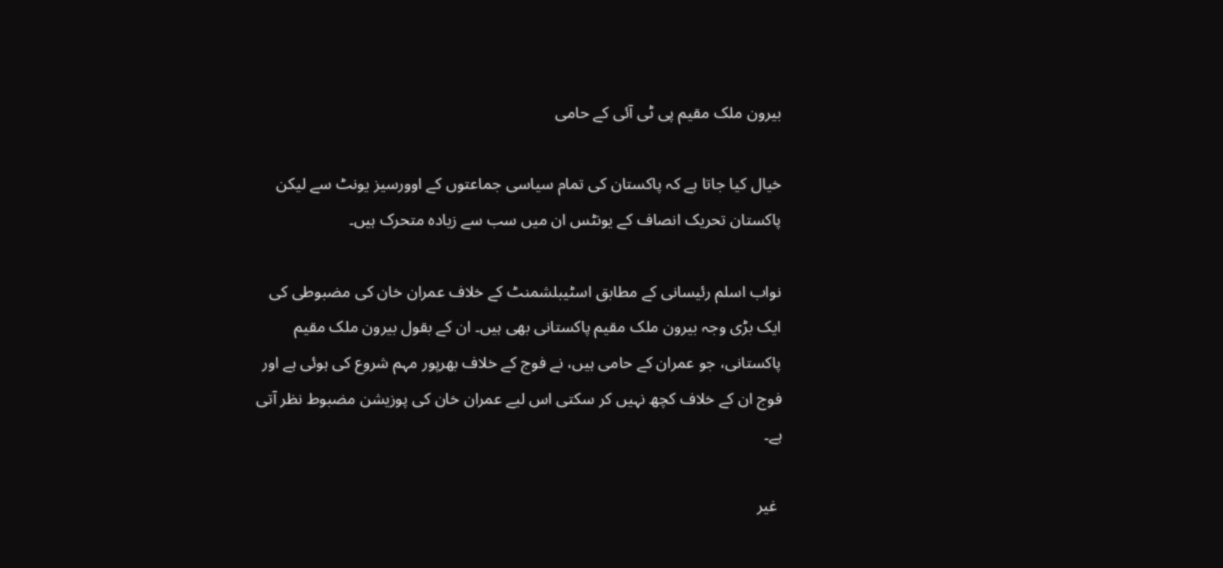بیرون ملک مقیم پی ٹی آئی کے حامی

خیال کیا جاتا ہے کہ پاکستان کی تمام سیاسی جماعتوں کے اوورسیز یونٹ سے لیکن پاکستان تحریک انصاف کے یونٹس ان میں سب سے زیادہ متحرک ہیں۔

نواب اسلم رئیسانی کے مطابق اسٹیبلشمنٹ کے خلاف عمران خان کی مضبوطی کی ایک بڑی وجہ بیرون ملک مقیم پاکستانی بھی ہیں۔ ان کے بقول بیرون ملک مقیم پاکستانی، جو عمران کے حامی ہیں، نے فوج کے خلاف بھرپور مہم شروع کی ہوئی ہے اور فوج ان کے خلاف کچھ نہیں کر سکتی اس لیے عمران خان کی پوزیشن مضبوط نظر آتی ہے۔

 غیر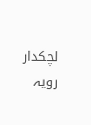لچکدار رویہ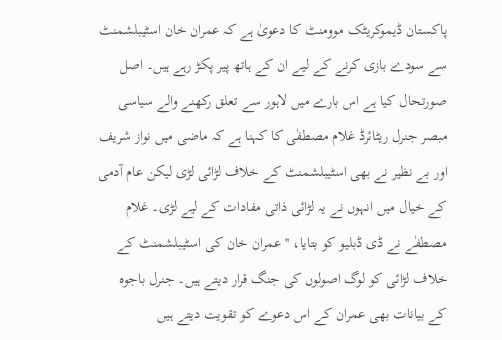پاکستان ڈیموکریٹک موومنٹ کا دعویٰ ہے کہ عمران خان اسٹیبلشمنٹ سے سودے بازی کرنے کے لیے ان کے ہاتھ پیر پکڑ رہے ہیں۔ اصل صورتحال کیا ہے اس بارے میں لاہور سے تعلق رکھنے والے سیاسی مبصر جنرل ریٹائرڈ غلام مصطفٰی کا کہنا ہے کہ ماضی میں نواز شریف اور بے نظیر نے بھی اسٹیبلشمنٹ کے خلاف لڑائی لڑی لیکن عام آدمی کے خیال میں انہوں نے یہ لڑائی ذاتی مفادات کے لیے لڑی۔ غلام مصطفٰے نے ڈی ڈبلیو کو بتایا، '' عمران خان کی اسٹیبلشمنٹ کے خلاف لڑائی کو لوگ اصولوں کی جنگ قرار دیتے ہیں۔ جنرل باجوہ کے بیانات بھی عمران کے اس دعوے کو تقویت دیتے ہیں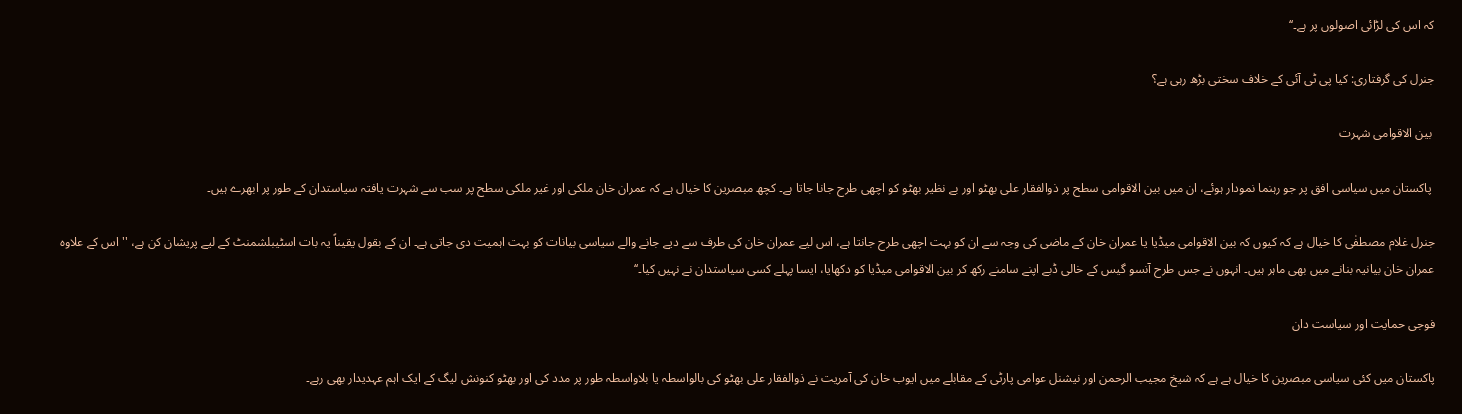کہ اس کی لڑائی اصولوں پر ہے۔‘‘

جنرل کی گرفتاری: کیا پی ٹی آئی کے خلاف سختی بڑھ رہی ہے؟

 بین الاقوامی شہرت

 پاکستان میں سیاسی افق پر جو رہنما نمودار ہوئے، ان میں بین الاقوامی سطح پر ذوالفقار علی بھٹو اور بے نظیر بھٹو کو اچھی طرح جانا جاتا ہے۔ کچھ مبصرین کا خیال ہے کہ عمران خان ملکی اور غیر ملکی سطح پر سب سے شہرت یافتہ سیاستدان کے طور پر ابھرے ہیں۔

جنرل غلام مصطفٰی کا خیال ہے کہ کیوں کہ بین الاقوامی میڈیا یا عمران خان کے ماضی کی وجہ سے ان کو بہت اچھی طرح جانتا ہے، اس لیے عمران خان کی طرف سے دیے جانے والے سیاسی بیانات کو بہت اہمیت دی جاتی ہے۔ ان کے بقول یقیناً یہ بات اسٹیبلشمنٹ کے لیے پریشان کن ہے، ''اس کے علاوہ عمران خان بیانیہ بنانے میں بھی ماہر ہیں۔ انہوں نے جس طرح آنسو گیس کے خالی ڈبے اپنے سامنے رکھ کر بین الاقوامی میڈیا کو دکھایا، ایسا پہلے کسی سیاستدان نے نہیں کیا۔‘‘

فوجی حمایت اور سیاست دان

پاکستان میں کئی سیاسی مبصرین کا خیال ہے ہے کہ شیخ مجیب الرحمن اور نیشنل عوامی پارٹی کے مقابلے میں ایوب خان کی آمریت نے ذوالفقار علی بھٹو کی بالواسطہ یا بلاواسطہ طور پر مدد کی اور بھٹو کنونش لیگ کے ایک اہم عہدیدار بھی رہے۔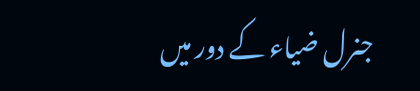جنرل ضیاء کے دور میں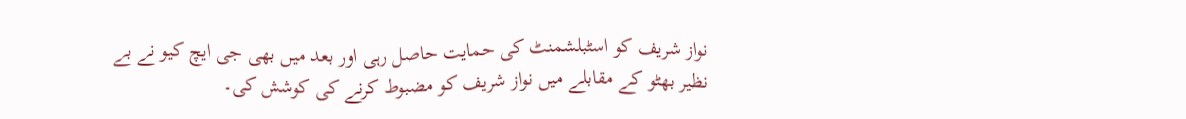نواز شریف کو اسٹبلشمنٹ کی حمایت حاصل رہی اور بعد میں بھی جی ایچ کیو نے بے نظیر بھٹو کے مقابلے میں نواز شریف کو مضبوط کرنے کی کوشش کی۔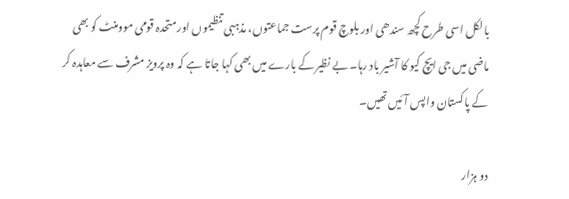بالکل اسی طرح کچھ سندھی اور بلوچ قوم پرست جماعتوں، مذہبی تنظیموں اور متحدہ قومی موومنٹ کو بھی ماضی میں جی ایچ کیو کا آشیر باد رہا۔ بے نظیر کے بارے میں بھی کہا جاتا ہے کہ وہ پرویز مشرف سے معاہدہ کر کے پاکستان واپس آئیں تھیں۔

دو ہزار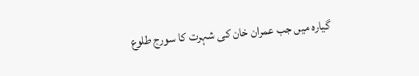گیارہ میں جب عمران خان کی شہرت کا سورج طلوع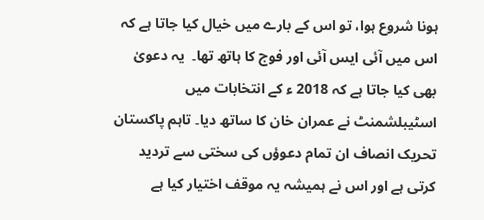ہونا شروع ہوا، تو اس کے بارے میں خیال کیا جاتا ہے کہ اس میں آئی ایس آئی اور فوج کا ہاتھ تھا۔  یہ دعویٰ بھی کیا جاتا ہے کہ 2018 ء کے انتخابات میں اسٹیبلشمنٹ نے عمران خان کا ساتھ دیا۔ تاہم پاکستان تحریک انصاف ان تمام دعوؤں کی سختی سے تردید کرتی ہے اور اس نے ہمیشہ یہ موقف اختیار کیا ہے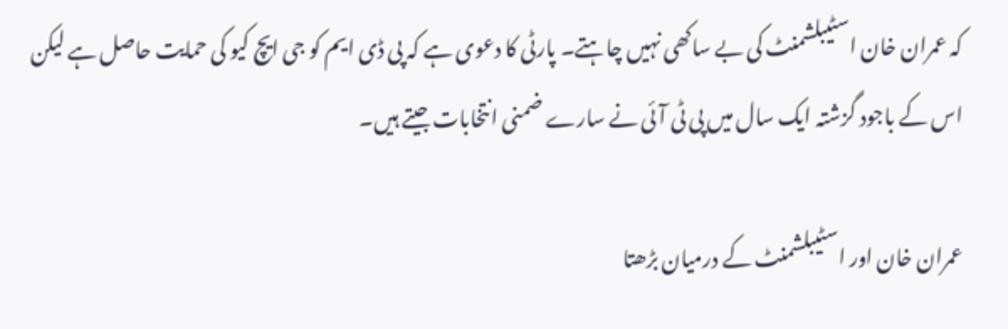کہ عمران خان اسٹیبلشمنٹ کی بے ساکھی نہیں چاہتے۔ پارٹی کا دعوی ہے کہ پی ڈی ایم کو جی ایچ کیو کی حمایت حاصل ہے لیکن اس کے باجود گزشتہ ایک سال میں پی ٹی آئی نے سارے ضمنی انتخابات جیتے ہیں۔

عمران خان اور اسٹیبلشمنٹ کے درمیان بڑھتا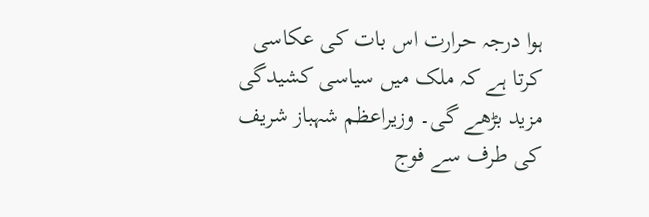ہوا درجہ حرارت اس بات کی عکاسی کرتا ہے کہ ملک میں سیاسی کشیدگی مزید بڑھے گی۔ وزیراعظم شہباز شریف کی طرف سے فوج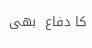کا دفاع  بھی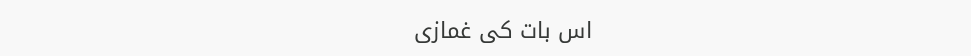اس بات کی غمازی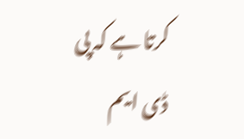کرتا ہے کہ پی ڈی ایم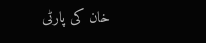خان کی پارٹی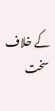کے خلاف سخت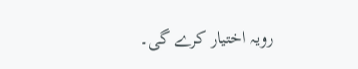رویہ اختیار کرے گی۔